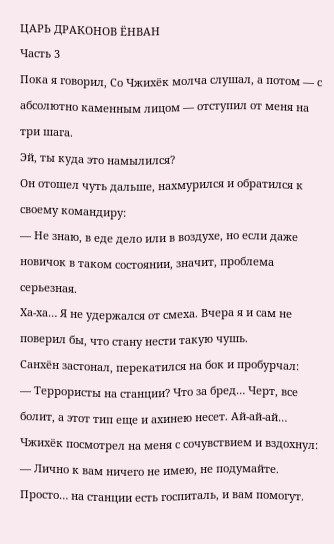ЦАРЬ ДРАКОНОВ ЁНВАН
Часть 3
Пока я говорил, Со Чжихёк молча слушал, а потом — с абсолютно каменным лицом — отступил от меня на три шага.
Эй, ты куда это намылился?
Он отошел чуть дальше, нахмурился и обратился к своему командиру:
— Не знаю, в еде дело или в воздухе, но если даже новичок в таком состоянии, значит, проблема серьезная.
Ха-ха… Я не удержался от смеха. Вчера я и сам не поверил бы, что стану нести такую чушь.
Санхён застонал, перекатился на бок и пробурчал:
— Террористы на станции? Что за бред… Черт, все болит, а этот тип еще и ахинею несет. Ай-ай-ай…
Чжихёк посмотрел на меня с сочувствием и вздохнул:
— Лично к вам ничего не имею, не подумайте. Просто… на станции есть госпиталь, и вам помогут.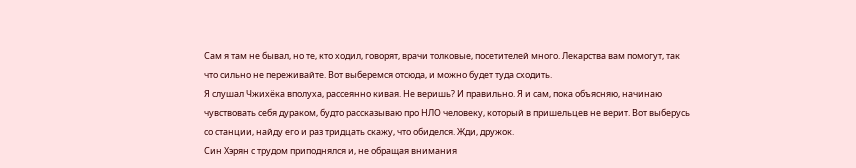Сам я там не бывал, но те, кто ходил, говорят, врачи толковые, посетителей много. Лекарства вам помогут, так что сильно не переживайте. Вот выберемся отсюда, и можно будет туда сходить.
Я слушал Чжихёка вполуха, рассеянно кивая. Не веришь? И правильно. Я и сам, пока объясняю, начинаю чувствовать себя дураком, будто рассказываю про НЛО человеку, который в пришельцев не верит. Вот выберусь со станции, найду его и раз тридцать скажу, что обиделся. Жди, дружок.
Син Хэрян с трудом приподнялся и, не обращая внимания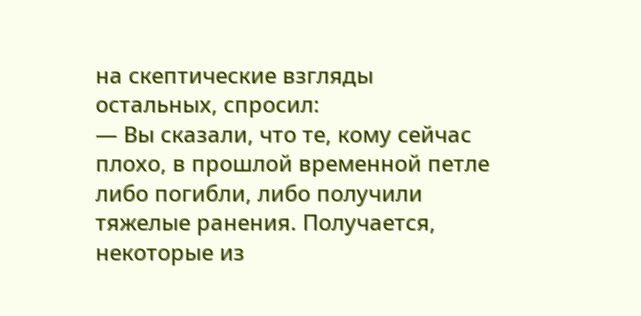на скептические взгляды остальных, спросил:
— Вы сказали, что те, кому сейчас плохо, в прошлой временной петле либо погибли, либо получили тяжелые ранения. Получается, некоторые из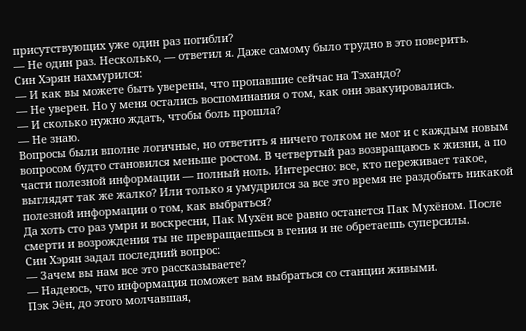присутствующих уже один раз погибли?
— Не один раз. Несколько, — ответил я. Даже самому было трудно в это поверить.
Син Хэрян нахмурился:
— И как вы можете быть уверены, что пропавшие сейчас на Тэхандо?
— Не уверен. Но у меня остались воспоминания о том, как они эвакуировались.
— И сколько нужно ждать, чтобы боль прошла?
— Не знаю.
Вопросы были вполне логичные, но ответить я ничего толком не мог и с каждым новым вопросом будто становился меньше ростом. В четвертый раз возвращаюсь к жизни, а по части полезной информации — полный ноль. Интересно: все, кто переживает такое, выглядят так же жалко? Или только я умудрился за все это время не раздобыть никакой полезной информации о том, как выбраться?
Да хоть сто раз умри и воскресни, Пак Мухён все равно останется Пак Мухёном. После смерти и возрождения ты не превращаешься в гения и не обретаешь суперсилы.
Син Хэрян задал последний вопрос:
— Зачем вы нам все это рассказываете?
— Надеюсь, что информация поможет вам выбраться со станции живыми.
Пэк Эён, до этого молчавшая,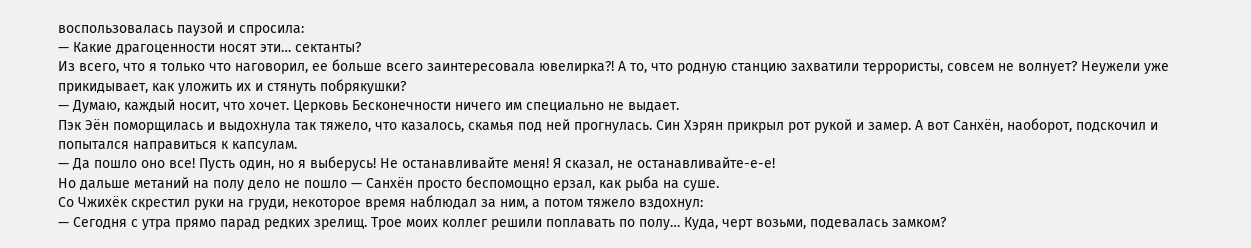воспользовалась паузой и спросила:
— Какие драгоценности носят эти… сектанты?
Из всего, что я только что наговорил, ее больше всего заинтересовала ювелирка?! А то, что родную станцию захватили террористы, совсем не волнует? Неужели уже прикидывает, как уложить их и стянуть побрякушки?
— Думаю, каждый носит, что хочет. Церковь Бесконечности ничего им специально не выдает.
Пэк Эён поморщилась и выдохнула так тяжело, что казалось, скамья под ней прогнулась. Син Хэрян прикрыл рот рукой и замер. А вот Санхён, наоборот, подскочил и попытался направиться к капсулам.
— Да пошло оно все! Пусть один, но я выберусь! Не останавливайте меня! Я сказал, не останавливайте-е-е!
Но дальше метаний на полу дело не пошло — Санхён просто беспомощно ерзал, как рыба на суше.
Со Чжихёк скрестил руки на груди, некоторое время наблюдал за ним, а потом тяжело вздохнул:
— Сегодня с утра прямо парад редких зрелищ. Трое моих коллег решили поплавать по полу… Куда, черт возьми, подевалась замком?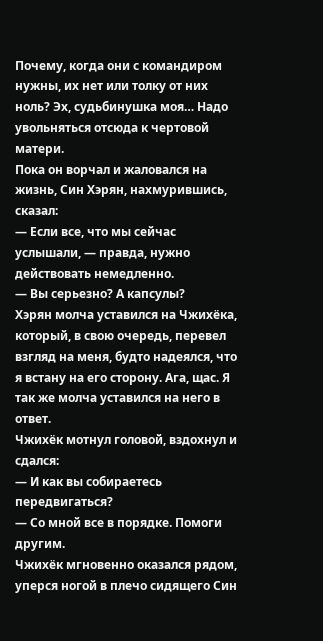Почему, когда они с командиром нужны, их нет или толку от них ноль? Эх, судьбинушка моя… Надо увольняться отсюда к чертовой матери.
Пока он ворчал и жаловался на жизнь, Син Хэрян, нахмурившись, сказал:
— Если все, что мы сейчас услышали, — правда, нужно действовать немедленно.
— Вы серьезно? А капсулы?
Хэрян молча уставился на Чжихёка, который, в свою очередь, перевел взгляд на меня, будто надеялся, что я встану на его сторону. Ага, щас. Я так же молча уставился на него в ответ.
Чжихёк мотнул головой, вздохнул и сдался:
— И как вы собираетесь передвигаться?
— Со мной все в порядке. Помоги другим.
Чжихёк мгновенно оказался рядом, уперся ногой в плечо сидящего Син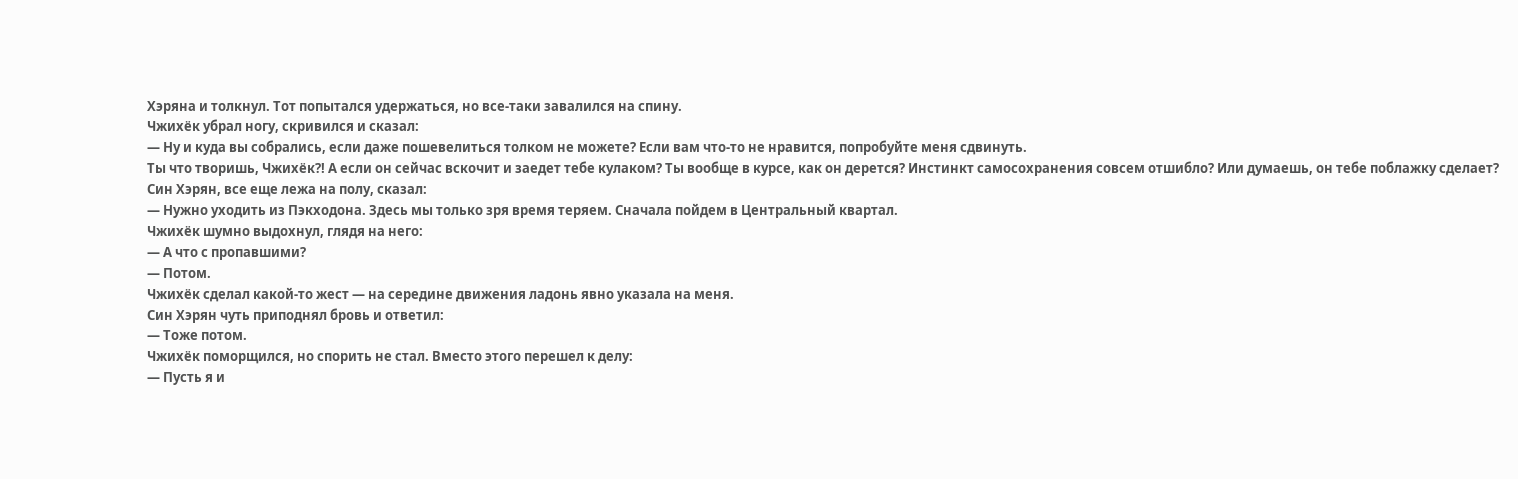Хэряна и толкнул. Тот попытался удержаться, но все-таки завалился на спину.
Чжихёк убрал ногу, скривился и сказал:
— Ну и куда вы собрались, если даже пошевелиться толком не можете? Если вам что-то не нравится, попробуйте меня сдвинуть.
Ты что творишь, Чжихёк?! А если он сейчас вскочит и заедет тебе кулаком? Ты вообще в курсе, как он дерется? Инстинкт самосохранения совсем отшибло? Или думаешь, он тебе поблажку сделает?
Син Хэрян, все еще лежа на полу, сказал:
— Нужно уходить из Пэкходона. Здесь мы только зря время теряем. Сначала пойдем в Центральный квартал.
Чжихёк шумно выдохнул, глядя на него:
— А что с пропавшими?
— Потом.
Чжихёк сделал какой-то жест — на середине движения ладонь явно указала на меня.
Син Хэрян чуть приподнял бровь и ответил:
— Тоже потом.
Чжихёк поморщился, но спорить не стал. Вместо этого перешел к делу:
— Пусть я и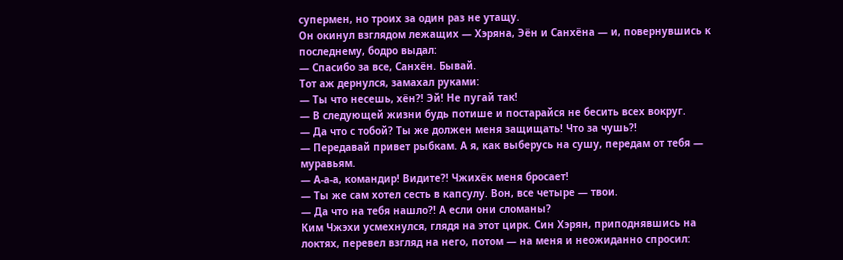супермен, но троих за один раз не утащу.
Он окинул взглядом лежащих — Хэряна, Эён и Санхёна — и, повернувшись к последнему, бодро выдал:
— Спасибо за все, Санхён. Бывай.
Тот аж дернулся, замахал руками:
— Ты что несешь, хён?! Эй! Не пугай так!
— В следующей жизни будь потише и постарайся не бесить всех вокруг.
— Да что с тобой? Ты же должен меня защищать! Что за чушь?!
— Передавай привет рыбкам. А я, как выберусь на сушу, передам от тебя — муравьям.
— А-а-а, командир! Видите?! Чжихёк меня бросает!
— Ты же сам хотел сесть в капсулу. Вон, все четыре — твои.
— Да что на тебя нашло?! А если они сломаны?
Ким Чжэхи усмехнулся, глядя на этот цирк. Син Хэрян, приподнявшись на локтях, перевел взгляд на него, потом — на меня и неожиданно спросил: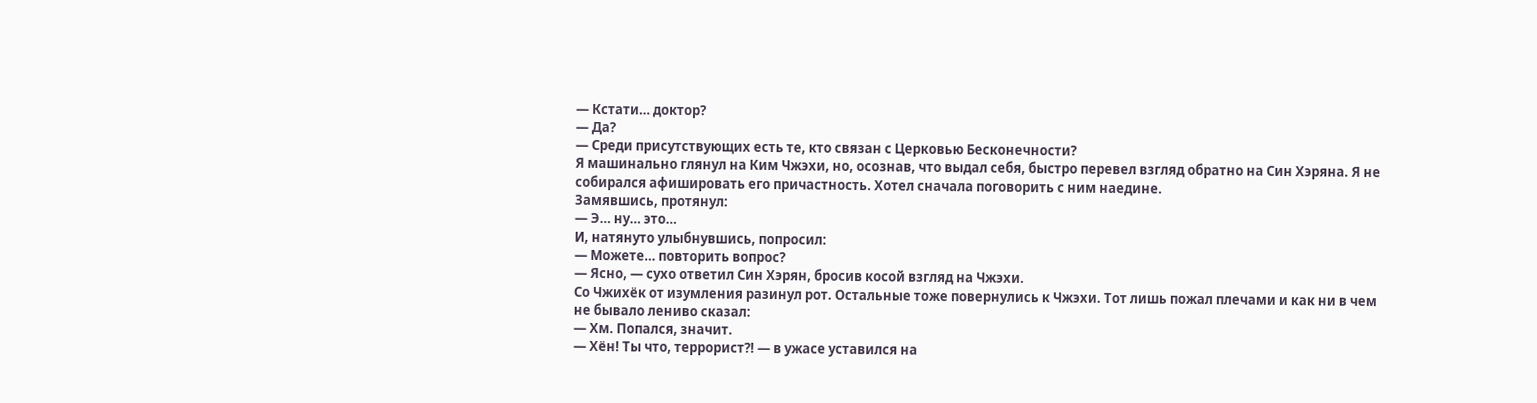— Кстати… доктор?
— Да?
— Среди присутствующих есть те, кто связан с Церковью Бесконечности?
Я машинально глянул на Ким Чжэхи, но, осознав, что выдал себя, быстро перевел взгляд обратно на Син Хэряна. Я не собирался афишировать его причастность. Хотел сначала поговорить с ним наедине.
Замявшись, протянул:
— Э… ну… это…
И, натянуто улыбнувшись, попросил:
— Можете… повторить вопрос?
— Ясно, — сухо ответил Син Хэрян, бросив косой взгляд на Чжэхи.
Со Чжихёк от изумления разинул рот. Остальные тоже повернулись к Чжэхи. Тот лишь пожал плечами и как ни в чем не бывало лениво сказал:
— Хм. Попался, значит.
— Хён! Ты что, террорист?! — в ужасе уставился на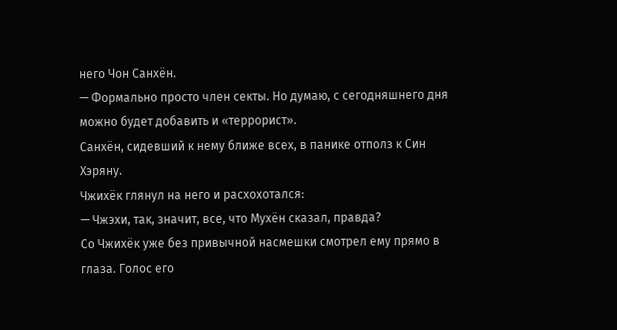него Чон Санхён.
— Формально просто член секты. Но думаю, с сегодняшнего дня можно будет добавить и «террорист».
Санхён, сидевший к нему ближе всех, в панике отполз к Син Хэряну.
Чжихёк глянул на него и расхохотался:
— Чжэхи, так, значит, все, что Мухён сказал, правда?
Со Чжихёк уже без привычной насмешки смотрел ему прямо в глаза. Голос его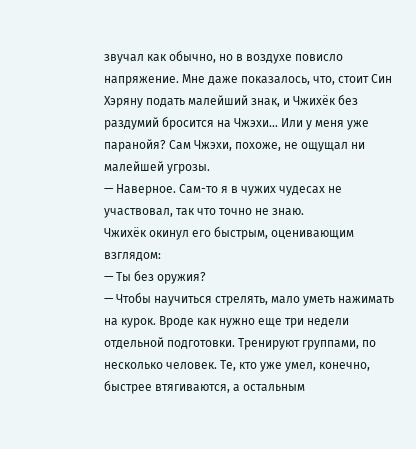звучал как обычно, но в воздухе повисло напряжение. Мне даже показалось, что, стоит Син Хэряну подать малейший знак, и Чжихёк без раздумий бросится на Чжэхи… Или у меня уже паранойя? Сам Чжэхи, похоже, не ощущал ни малейшей угрозы.
— Наверное. Сам-то я в чужих чудесах не участвовал, так что точно не знаю.
Чжихёк окинул его быстрым, оценивающим взглядом:
— Ты без оружия?
— Чтобы научиться стрелять, мало уметь нажимать на курок. Вроде как нужно еще три недели отдельной подготовки. Тренируют группами, по несколько человек. Те, кто уже умел, конечно, быстрее втягиваются, а остальным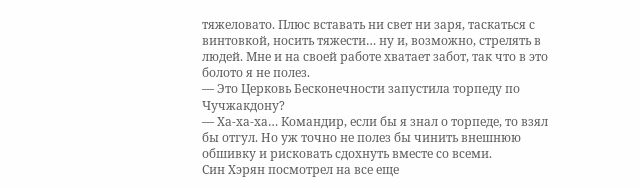тяжеловато. Плюс вставать ни свет ни заря, таскаться с винтовкой, носить тяжести… ну и, возможно, стрелять в людей. Мне и на своей работе хватает забот, так что в это болото я не полез.
— Это Церковь Бесконечности запустила торпеду по Чучжакдону?
— Ха-ха-ха… Командир, если бы я знал о торпеде, то взял бы отгул. Но уж точно не полез бы чинить внешнюю обшивку и рисковать сдохнуть вместе со всеми.
Син Хэрян посмотрел на все еще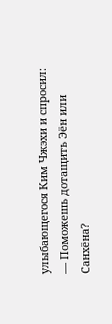улыбающегося Ким Чжэхи и спросил:
— Поможешь дотащить Эён или Санхёна?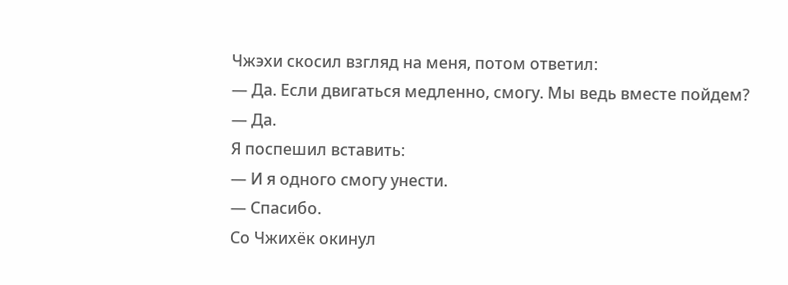Чжэхи скосил взгляд на меня, потом ответил:
— Да. Если двигаться медленно, смогу. Мы ведь вместе пойдем?
— Да.
Я поспешил вставить:
— И я одного смогу унести.
— Спасибо.
Со Чжихёк окинул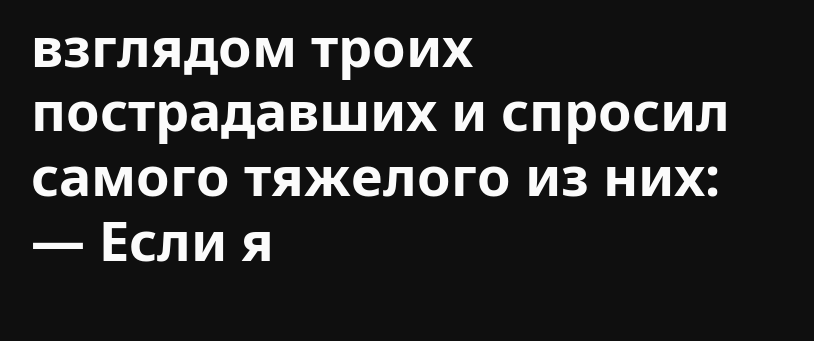взглядом троих пострадавших и спросил самого тяжелого из них:
— Если я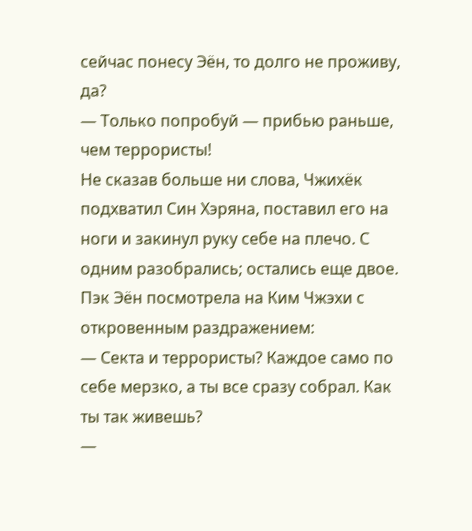сейчас понесу Эён, то долго не проживу, да?
— Только попробуй — прибью раньше, чем террористы!
Не сказав больше ни слова, Чжихёк подхватил Син Хэряна, поставил его на ноги и закинул руку себе на плечо. С одним разобрались; остались еще двое.
Пэк Эён посмотрела на Ким Чжэхи с откровенным раздражением:
— Секта и террористы? Каждое само по себе мерзко, а ты все сразу собрал. Как ты так живешь?
—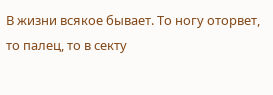В жизни всякое бывает. То ногу оторвет, то палец, то в секту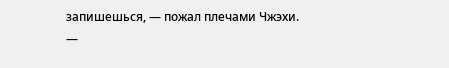запишешься, — пожал плечами Чжэхи.
—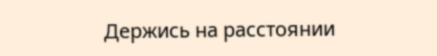Держись на расстоянии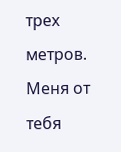трех метров. Меня от тебя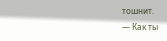тошнит.
— Как ты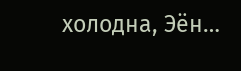холодна, Эён…